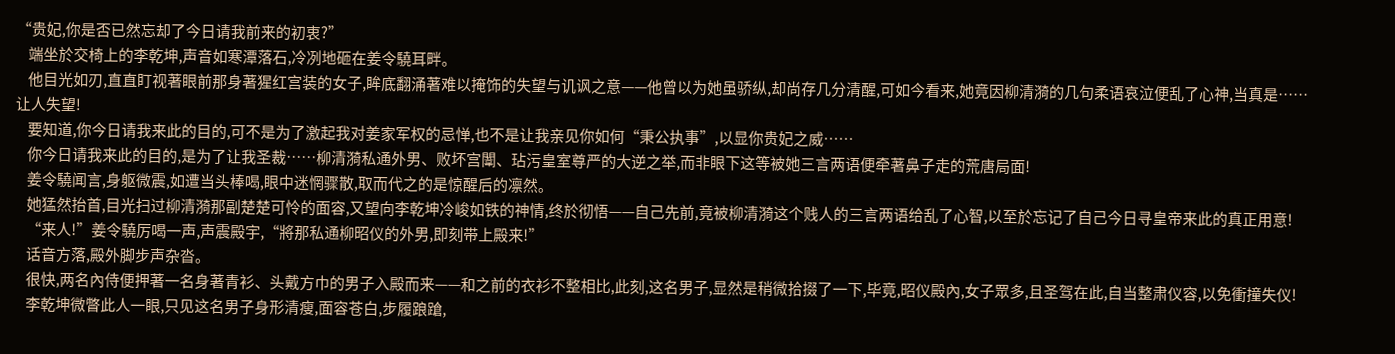“贵妃,你是否已然忘却了今日请我前来的初衷?”
    端坐於交椅上的李乾坤,声音如寒潭落石,冷冽地砸在姜令驍耳畔。
    他目光如刃,直直盯视著眼前那身著猩红宫装的女子,眸底翻涌著难以掩饰的失望与讥讽之意——他曾以为她虽骄纵,却尚存几分清醒,可如今看来,她竟因柳清漪的几句柔语哀泣便乱了心神,当真是……让人失望!
    要知道,你今日请我来此的目的,可不是为了激起我对姜家军权的忌惮,也不是让我亲见你如何“秉公执事”,以显你贵妃之威……
    你今日请我来此的目的,是为了让我圣裁……柳清漪私通外男、败坏宫闈、玷污皇室尊严的大逆之举,而非眼下这等被她三言两语便牵著鼻子走的荒唐局面!
    姜令驍闻言,身躯微震,如遭当头棒喝,眼中迷惘骤散,取而代之的是惊醒后的凛然。
    她猛然抬首,目光扫过柳清漪那副楚楚可怜的面容,又望向李乾坤冷峻如铁的神情,终於彻悟——自己先前,竟被柳清漪这个贱人的三言两语给乱了心智,以至於忘记了自己今日寻皇帝来此的真正用意!
    “来人!”姜令驍厉喝一声,声震殿宇,“將那私通柳昭仪的外男,即刻带上殿来!”
    话音方落,殿外脚步声杂沓。
    很快,两名內侍便押著一名身著青衫、头戴方巾的男子入殿而来——和之前的衣衫不整相比,此刻,这名男子,显然是稍微拾掇了一下,毕竟,昭仪殿內,女子眾多,且圣驾在此,自当整肃仪容,以免衝撞失仪!
    李乾坤微瞥此人一眼,只见这名男子身形清瘦,面容苍白,步履踉蹌,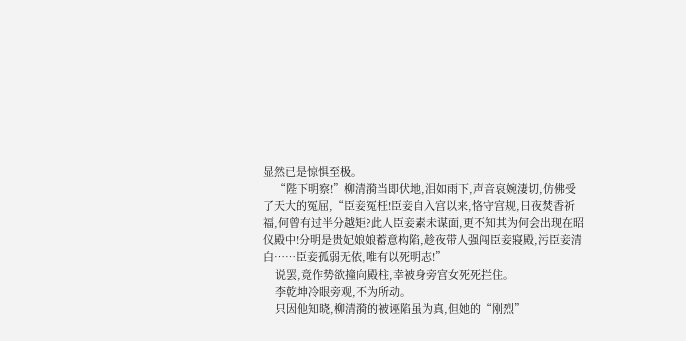显然已是惊惧至极。
    “陛下明察!”柳清漪当即伏地,泪如雨下,声音哀婉淒切,仿佛受了天大的冤屈,“臣妾冤枉!臣妾自入宫以来,恪守宫规,日夜焚香祈福,何曾有过半分越矩?此人臣妾素未谋面,更不知其为何会出现在昭仪殿中!分明是贵妃娘娘蓄意构陷,趁夜带人强闯臣妾寢殿,污臣妾清白……臣妾孤弱无依,唯有以死明志!”
    说罢,竟作势欲撞向殿柱,幸被身旁宫女死死拦住。
    李乾坤冷眼旁观,不为所动。
    只因他知晓,柳清漪的被诬陷虽为真,但她的“刚烈”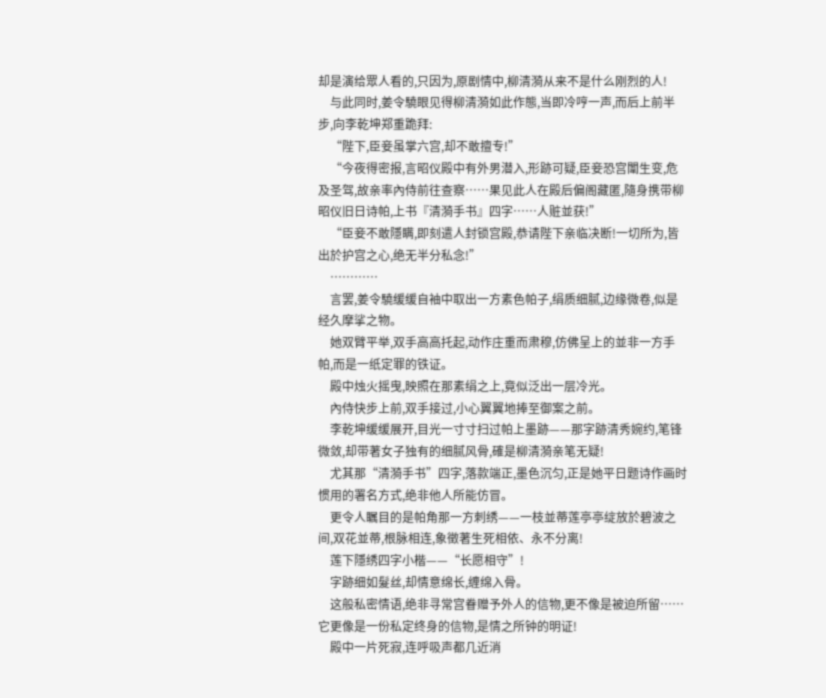却是演给眾人看的,只因为,原剧情中,柳清漪从来不是什么刚烈的人!
    与此同时,姜令驍眼见得柳清漪如此作態,当即冷哼一声,而后上前半步,向李乾坤郑重跪拜:
    “陛下,臣妾虽掌六宫,却不敢擅专!”
    “今夜得密报,言昭仪殿中有外男潜入,形跡可疑,臣妾恐宫闈生变,危及圣驾,故亲率內侍前往查察……果见此人在殿后偏阁藏匿,隨身携带柳昭仪旧日诗帕,上书『清漪手书』四字……人赃並获!”
    “臣妾不敢隱瞒,即刻遣人封锁宫殿,恭请陛下亲临决断!一切所为,皆出於护宫之心,绝无半分私念!”
    …………
    言罢,姜令驍缓缓自袖中取出一方素色帕子,绢质细腻,边缘微卷,似是经久摩挲之物。
    她双臂平举,双手高高托起,动作庄重而肃穆,仿佛呈上的並非一方手帕,而是一纸定罪的铁证。
    殿中烛火摇曳,映照在那素绢之上,竟似泛出一层冷光。
    內侍快步上前,双手接过,小心翼翼地捧至御案之前。
    李乾坤缓缓展开,目光一寸寸扫过帕上墨跡——那字跡清秀婉约,笔锋微敛,却带著女子独有的细腻风骨,確是柳清漪亲笔无疑!
    尤其那“清漪手书”四字,落款端正,墨色沉匀,正是她平日题诗作画时惯用的署名方式,绝非他人所能仿冒。
    更令人瞩目的是帕角那一方刺绣——一枝並蒂莲亭亭绽放於碧波之间,双花並蒂,根脉相连,象徵著生死相依、永不分离!
    莲下隱绣四字小楷——“长愿相守”!
    字跡细如髮丝,却情意绵长,缠绵入骨。
    这般私密情语,绝非寻常宫眷赠予外人的信物,更不像是被迫所留……它更像是一份私定终身的信物,是情之所钟的明证!
    殿中一片死寂,连呼吸声都几近消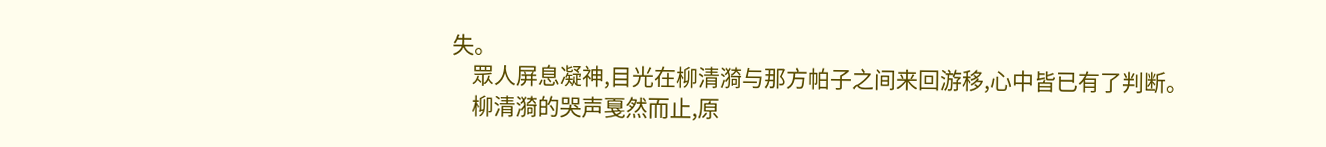失。
    眾人屏息凝神,目光在柳清漪与那方帕子之间来回游移,心中皆已有了判断。
    柳清漪的哭声戛然而止,原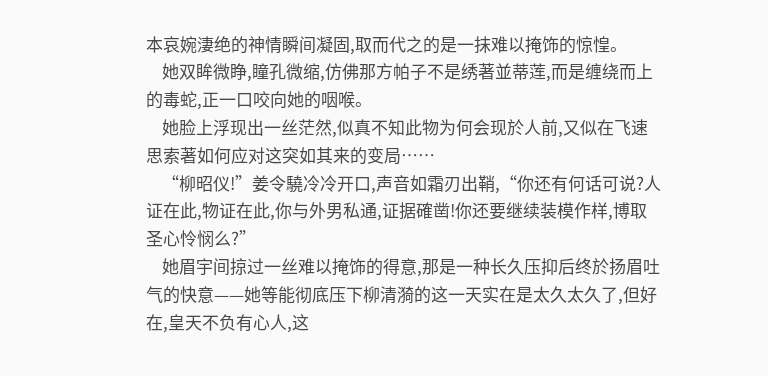本哀婉淒绝的神情瞬间凝固,取而代之的是一抹难以掩饰的惊惶。
    她双眸微睁,瞳孔微缩,仿佛那方帕子不是绣著並蒂莲,而是缠绕而上的毒蛇,正一口咬向她的咽喉。
    她脸上浮现出一丝茫然,似真不知此物为何会现於人前,又似在飞速思索著如何应对这突如其来的变局……
    “柳昭仪!”姜令驍冷冷开口,声音如霜刃出鞘,“你还有何话可说?人证在此,物证在此,你与外男私通,证据確凿!你还要继续装模作样,博取圣心怜悯么?”
    她眉宇间掠过一丝难以掩饰的得意,那是一种长久压抑后终於扬眉吐气的快意——她等能彻底压下柳清漪的这一天实在是太久太久了,但好在,皇天不负有心人,这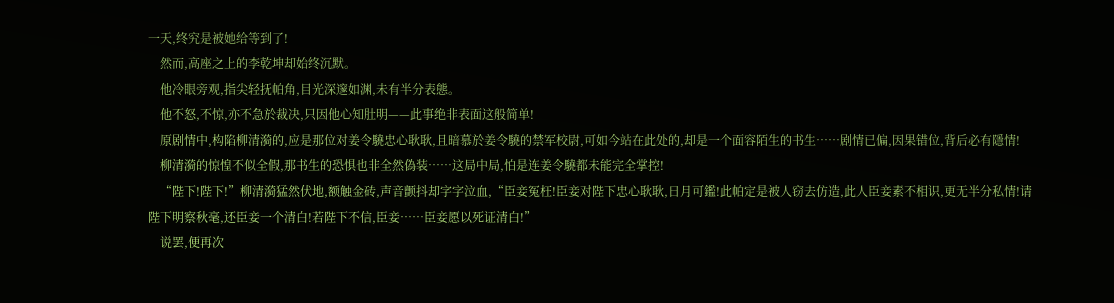一天,终究是被她给等到了!
    然而,高座之上的李乾坤却始终沉默。
    他冷眼旁观,指尖轻抚帕角,目光深邃如渊,未有半分表態。
    他不怒,不惊,亦不急於裁决,只因他心知肚明——此事绝非表面这般简单!
    原剧情中,构陷柳清漪的,应是那位对姜令驍忠心耿耿,且暗慕於姜令驍的禁军校尉,可如今站在此处的,却是一个面容陌生的书生……剧情已偏,因果错位,背后必有隱情!
    柳清漪的惊惶不似全假,那书生的恐惧也非全然偽装……这局中局,怕是连姜令驍都未能完全掌控!
    “陛下!陛下!”柳清漪猛然伏地,额触金砖,声音颤抖却字字泣血,“臣妾冤枉!臣妾对陛下忠心耿耿,日月可鑑!此帕定是被人窃去仿造,此人臣妾素不相识,更无半分私情!请陛下明察秋毫,还臣妾一个清白!若陛下不信,臣妾……臣妾愿以死证清白!”
    说罢,便再次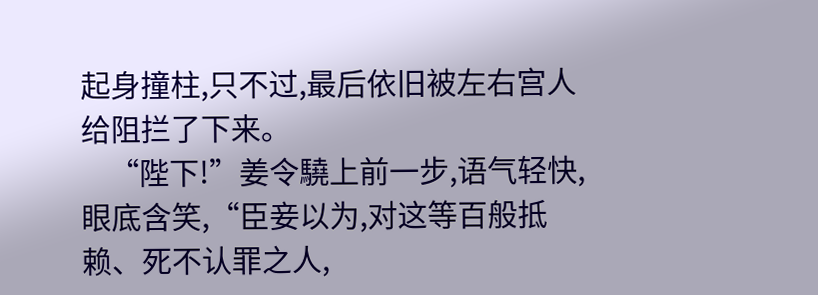起身撞柱,只不过,最后依旧被左右宫人给阻拦了下来。
    “陛下!”姜令驍上前一步,语气轻快,眼底含笑,“臣妾以为,对这等百般抵赖、死不认罪之人,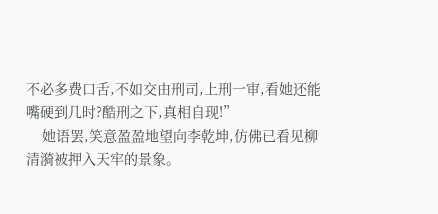不必多费口舌,不如交由刑司,上刑一审,看她还能嘴硬到几时?酷刑之下,真相自现!”
    她语罢,笑意盈盈地望向李乾坤,仿佛已看见柳清漪被押入天牢的景象。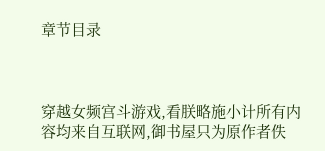章节目录



穿越女频宫斗游戏,看朕略施小计所有内容均来自互联网,御书屋只为原作者佚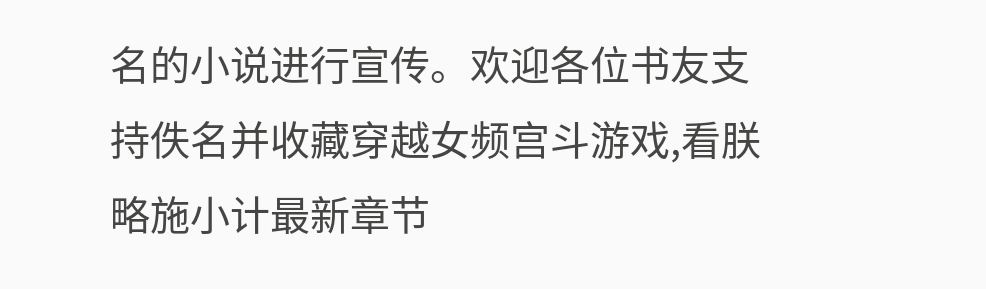名的小说进行宣传。欢迎各位书友支持佚名并收藏穿越女频宫斗游戏,看朕略施小计最新章节